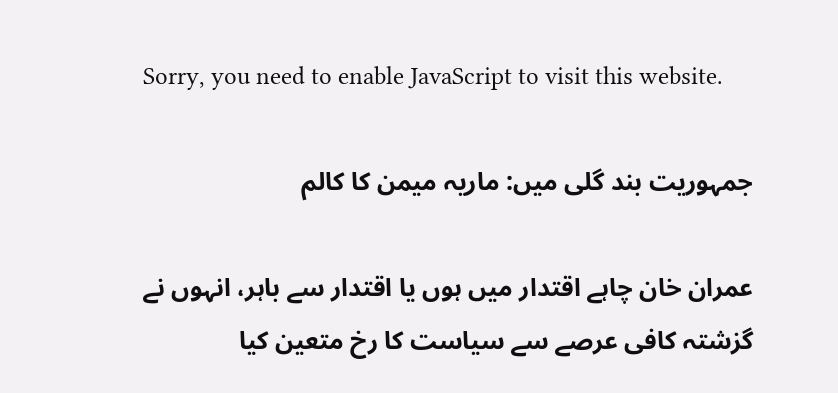Sorry, you need to enable JavaScript to visit this website.

جمہوریت بند گلی میں: ماریہ میمن کا کالم

عمران خان چاہے اقتدار میں ہوں یا اقتدار سے باہر، انہوں نے گزشتہ کافی عرصے سے سیاست کا رخ متعین کیا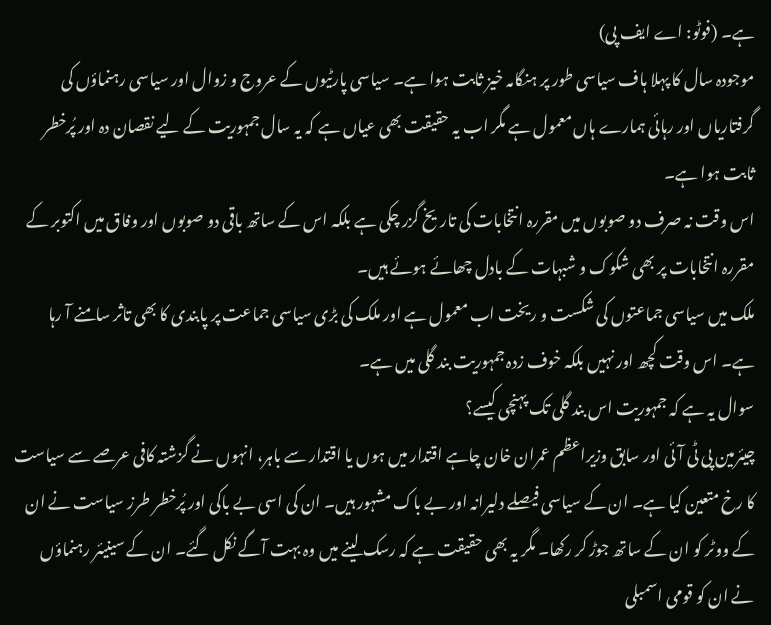ہے۔ (فوٹو: اے ایف پی)
موجودہ سال کا پہلا ہاف سیاسی طور پر ہنگامہ خیز ثابت ہوا ہے۔ سیاسی پارٹیوں کے عروج و زوال اور سیاسی رہنماؤں کی گرفتاریاں اور رہائی ہمارے ہاں معمول ہے مگر اب یہ حقیقت بھی عیاں ہے کہ یہ سال جمہوریت کے لیے نقصان دہ اور پُرخطر ثابت ہوا ہے۔
اس وقت نہ صرف دو صوبوں میں مقررہ انتخابات کی تاریخ گزر چکی ہے بلکہ اس کے ساتھ باقی دو صوبوں اور وفاق میں اکتوبر کے مقررہ انتخابات پر بھی شکوک و شبہات کے بادل چھائے ہوئے ہیں۔
ملک میں سیاسی جماعتوں کی شکست و ریخت اب معمول ہے اور ملک کی بڑی سیاسی جماعت پر پابندی کا بھی تاثر سامنے آ رہا ہے۔ اس وقت کچھ اور نہیں بلکہ خوف زدہ جمہوریت بند گلی میں ہے۔
سوال یہ ہے کہ جمہوریت اس بند گلی تک پہنچی کیسے؟
چیئرمین پی ٹی آئی اور سابق وزیراعظم عمران خان چاہے اقتدار میں ہوں یا اقتدار سے باہر، انہوں نے گزشتہ کافی عرصے سے سیاست کا رخ متعین کیا ہے۔ ان کے سیاسی فیصلے دلیرانہ اور بے باک مشہور ہیں۔ ان کی اسی بے باکی اور پُرخطر طرز سیاست نے ان کے ووٹر کو ان کے ساتھ جوڑ کر رکھا۔ مگر یہ بھی حقیقت ہے کہ رسک لینے میں وہ بہت آگے نکل گئے۔ ان کے سینیئر رہنماؤں نے ان کو قومی اسمبلی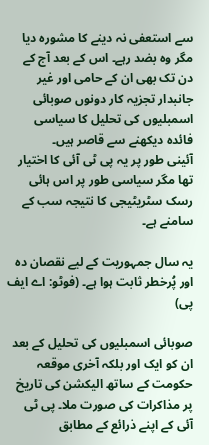سے استعفی نہ دینے کا مشورہ دیا مگر وہ بضد رہے۔ اس کے بعد آج کے دن تک بھی ان کے حامی اور غیر جانبدار تجزیہ کار دونوں صوبائی اسمبلیوں کی تحلیل کا سیاسی فائدہ دیکھنے سے قاصر ہیں۔
آئینی طور پر یہ پی ٹی آئی کا اختیار تھا مگر سیاسی طور پر اس ہائی رسک سٹریٹیجی کا نتیجہ سب کے سامنے ہے۔

یہ سال جمہوریت کے لیے نقصان دہ اور پُرخطر ثابت ہوا ہے۔ (فوٹو: اے ایف پی)

صوبائی اسمبلیوں کی تحلیل کے بعد ان کو ایک اور بلکہ آخری موقعہ حکومت کے ساتھ الیکشن کی تاریخ پر مذاکرات کی صورت ملا۔ پی ٹی آئی کے اپنے ذرائع کے مطابق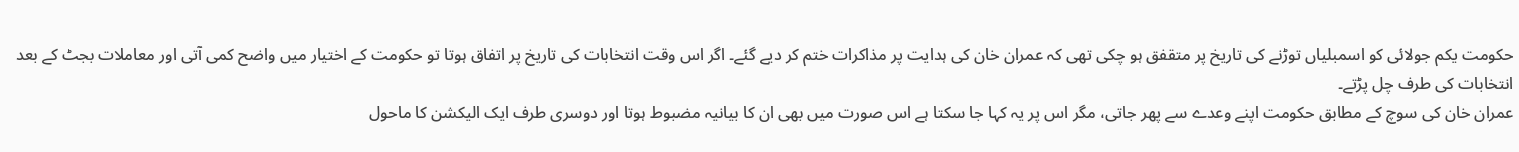حکومت یکم جولائی کو اسمبلیاں توڑنے کی تاریخ پر متقفق ہو چکی تھی کہ عمران خان کی ہدایت پر مذاکرات ختم کر دیے گئے۔ اگر اس وقت انتخابات کی تاریخ پر اتفاق ہوتا تو حکومت کے اختیار میں واضح کمی آتی اور معاملات بجٹ کے بعد انتخابات کی طرف چل پڑتے۔
عمران خان کی سوچ کے مطابق حکومت اپنے وعدے سے پھر جاتی، مگر اس پر یہ کہا جا سکتا ہے اس صورت میں بھی ان کا بیانیہ مضبوط ہوتا اور دوسری طرف ایک الیکشن کا ماحول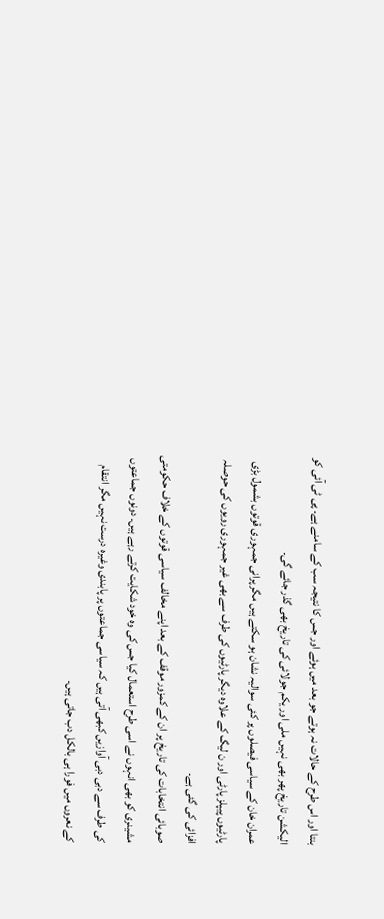بنتا اور اس طرح کے حالات نہ ہوتے جو بعد میں ہوئے اور جس کا نتیجہ سب کے سامنے ہے۔ پی ٹی آئی کو الیکشن تاریخ پھر بھی نہیں ملی اور یکم جولائی کی تاریخ بھی گذر جائے گی۔
عمران خان کے سیاسی فیصلوں پر کئی سوالیہ نشان ہو سکتے ہیں مگر پرانی جمہوری قوتوں بشمول بڑی پارٹیوں پیپلز پارٹی اور ن لیگ کے علاوہ دیگر پارٹیوں کی طرف سے بھی غیر جمہوری رویوں کی حوصلہ افزائی کی گئی ہے۔
صوبائی انتخابات کی تاریخ پر ان کے کمزور موقف کے بعد اپنے مخالف سیاسی قوتوں کے خلاف حکومتی مشینری کو بھی انہوں نے اسی طرح استعمال کیا جس کی وہ خود شکایت کرتے رہے ہیں۔ دونوں جماعتوں کی طرف سے دبی دبی آوازیں کبھی آتی ہیں کہ سیاسی جماعتوں پر پابندی وغیرہ درست نہیں مگر انتقام کے نعروں میں فورا ہی بالکل دب جاتی ہیں۔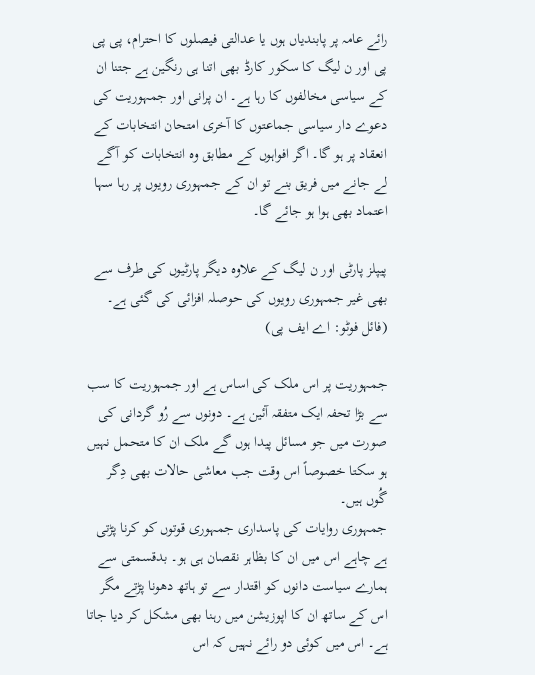رائے عامہ پر پابندیاں ہوں یا عدالتی فیصلوں کا احترام، پی پی پی اور ن لیگ کا سکور کارڈ بھی اتنا ہی رنگین ہے جتنا ان کے سیاسی مخالفوں کا رہا ہے۔ ان پرانی اور جمہوریت کی دعوے دار سیاسی جماعتوں کا آخری امتحان انتخابات کے انعقاد پر ہو گا۔ اگر افواہوں کے مطابق وہ انتخابات کو آگے لے جانے میں فریق بنے تو ان کے جمہوری رویوں پر رہا سہا اعتماد بھی ہوا ہو جائے گا۔

پیپلز پارٹی اور ن لیگ کے علاوہ دیگر پارٹیوں کی طرف سے بھی غیر جمہوری رویوں کی حوصلہ افزائی کی گئی ہے۔ (فائل فوٹو: اے ایف پی)

جمہوریت پر اس ملک کی اساس ہے اور جمہوریت کا سب سے بڑا تحفہ ایک متفقہ آئین ہے۔ دونوں سے رُو گردانی کی صورت میں جو مسائل پیدا ہوں گے ملک ان کا متحمل نہیں ہو سکتا خصوصاً اس وقت جب معاشی حالات بھی دِگر گُوں ہیں۔
جمہوری روایات کی پاسداری جمہوری قوتوں کو کرنا پڑتی ہے چاہے اس میں ان کا بظاہر نقصان ہی ہو۔ بدقسمتی سے ہمارے سیاست دانوں کو اقتدار سے تو ہاتھ دھونا پڑتے مگر اس کے ساتھ ان کا اپوزیشن میں رہنا بھی مشکل کر دیا جاتا ہے۔ اس میں کوئی دو رائے نہیں کہ اس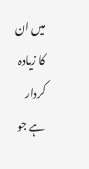میں ان کا زیادہ کردار ہے جو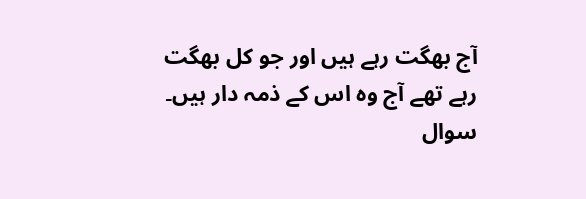آج بھگت رہے ہیں اور جو کل بھگت رہے تھے آج وہ اس کے ذمہ دار ہیں۔
سوال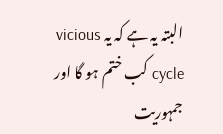البتہ یہ ہے کہ یہ vicious cycle کب ختم ہو گا اور جمہوریت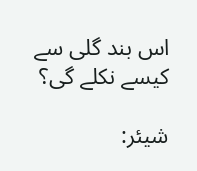اس بند گلی سے کیسے نکلے گی؟

شیئر: